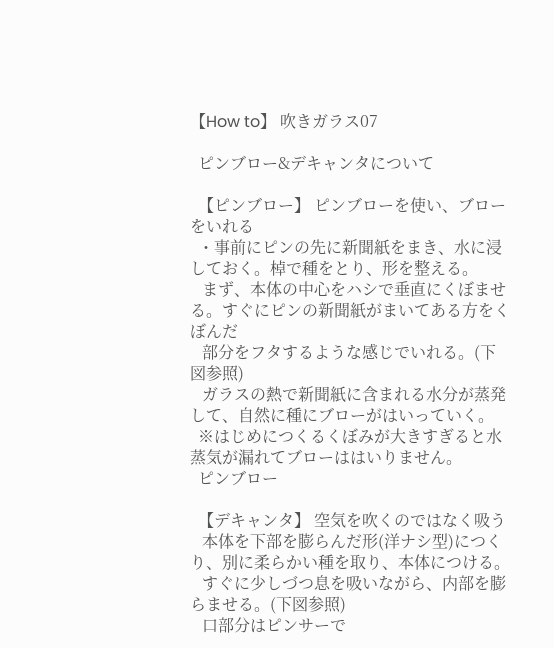【How to】 吹きガラス07

  ピンブロー&デキャンタについて

  【ピンブロー】 ピンブローを使い、ブローをいれる
  ・事前にピンの先に新聞紙をまき、水に浸しておく。棹で種をとり、形を整える。
   まず、本体の中心をハシで垂直にくぼませる。すぐにピンの新聞紙がまいてある方をくぼんだ
   部分をフタするような感じでいれる。(下図参照)
   ガラスの熱で新聞紙に含まれる水分が蒸発して、自然に種にブローがはいっていく。
  ※はじめにつくるくぼみが大きすぎると水蒸気が漏れてブローははいりません。
  ピンブロー

  【デキャンタ】 空気を吹くのではなく吸う
   本体を下部を膨らんだ形(洋ナシ型)につくり、別に柔らかい種を取り、本体につける。
   すぐに少しづつ息を吸いながら、内部を膨らませる。(下図参照)
   口部分はピンサーで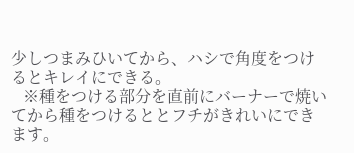少しつまみひいてから、ハシで角度をつけるとキレイにできる。
   ※種をつける部分を直前にバーナーで焼いてから種をつけるととフチがきれいにできます。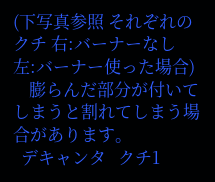(下写真参照 それぞれのクチ 右:バーナーなし 左:バーナー使った場合)
    膨らんだ部分が付いてしまうと割れてしまう場合があります。
  デキャンタ   クチ1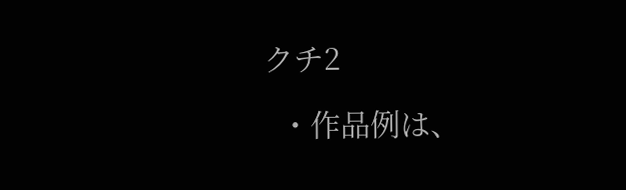クチ2

  ・作品例は、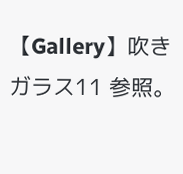【Gallery】吹きガラス11 参照。